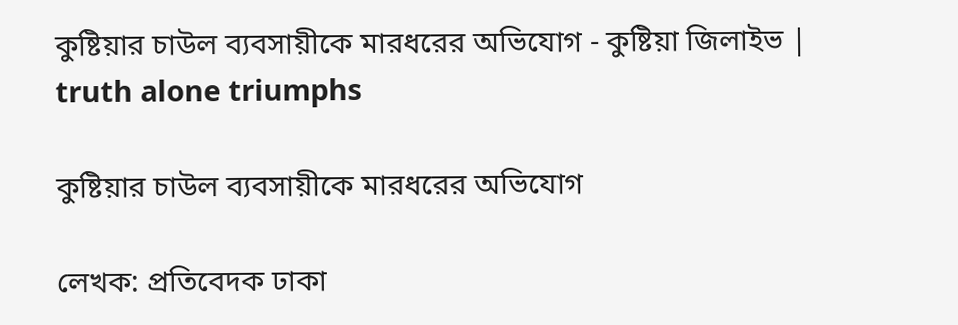কুষ্টিয়ার চাউল ব্যবসায়ীকে মারধরের অভিযোগ - কুষ্টিয়া জিলাইভ | truth alone triumphs

কুষ্টিয়ার চাউল ব্যবসায়ীকে মারধরের অভিযোগ

লেখক: প্রতিবেদক ঢাকা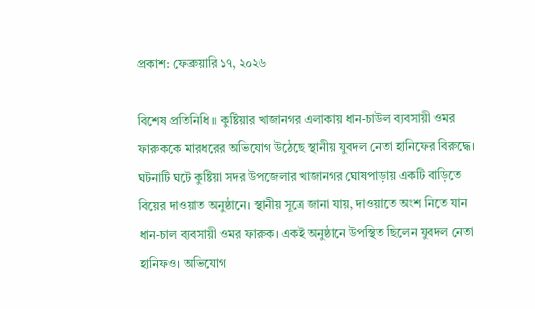প্রকাশ: ফেব্রুয়ারি ১৭, ২০২৬

বিশেষ প্রতিনিধি ॥ কুষ্টিয়ার খাজানগর এলাকায় ধান-চাউল ব্যবসায়ী ওমর ফারুককে মারধরের অভিযোগ উঠেছে স্থানীয় যুবদল নেতা হানিফের বিরুদ্ধে। ঘটনাটি ঘটে কুষ্টিয়া সদর উপজেলার খাজানগর ঘোষপাড়ায় একটি বাড়িতে বিয়ের দাওয়াত অনুষ্ঠানে। স্থানীয় সূত্রে জানা যায়, দাওয়াতে অংশ নিতে যান ধান-চাল ব্যবসায়ী ওমর ফারুক। একই অনুষ্ঠানে উপস্থিত ছিলেন যুবদল নেতা হানিফও। অভিযোগ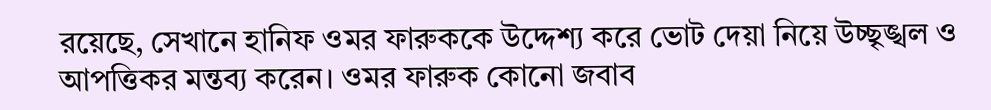রয়েছে, সেখানে হানিফ ওমর ফারুককে উদ্দেশ্য করে ভোট দেয়া নিয়ে উচ্ছৃঙ্খল ও আপত্তিকর মন্তব্য করেন। ওমর ফারুক কোনো জবাব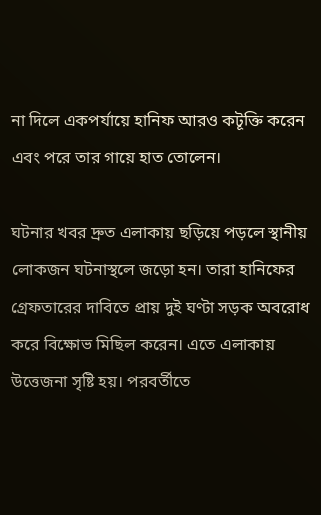না দিলে একপর্যায়ে হানিফ আরও কটূক্তি করেন এবং পরে তার গায়ে হাত তোলেন।

ঘটনার খবর দ্রুত এলাকায় ছড়িয়ে পড়লে স্থানীয় লোকজন ঘটনাস্থলে জড়ো হন। তারা হানিফের গ্রেফতারের দাবিতে প্রায় দুই ঘণ্টা সড়ক অবরোধ করে বিক্ষোভ মিছিল করেন। এতে এলাকায় উত্তেজনা সৃষ্টি হয়। পরবর্তীতে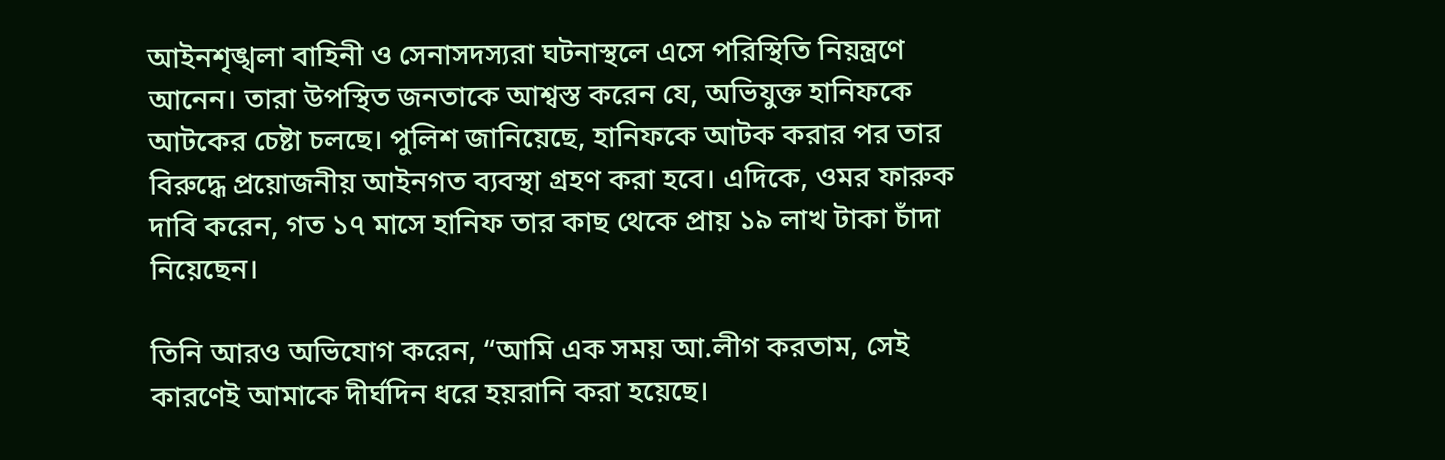আইনশৃঙ্খলা বাহিনী ও সেনাসদস্যরা ঘটনাস্থলে এসে পরিস্থিতি নিয়ন্ত্রণে আনেন। তারা উপস্থিত জনতাকে আশ্বস্ত করেন যে, অভিযুক্ত হানিফকে আটকের চেষ্টা চলছে। পুলিশ জানিয়েছে, হানিফকে আটক করার পর তার বিরুদ্ধে প্রয়োজনীয় আইনগত ব্যবস্থা গ্রহণ করা হবে। এদিকে, ওমর ফারুক দাবি করেন, গত ১৭ মাসে হানিফ তার কাছ থেকে প্রায় ১৯ লাখ টাকা চাঁদা নিয়েছেন।

তিনি আরও অভিযোগ করেন, “আমি এক সময় আ.লীগ করতাম, সেই কারণেই আমাকে দীর্ঘদিন ধরে হয়রানি করা হয়েছে।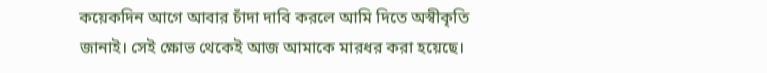কয়েকদিন আগে আবার চাঁদা দাবি করলে আমি দিতে অস্বীকৃতি জানাই। সেই ক্ষোভ থেকেই আজ আমাকে মারধর করা হয়েছে।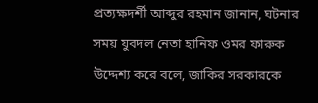প্রত্যক্ষদর্শী আব্দুর রহমান জানান, ঘটনার সময় যুবদল নেতা হানিফ ওমর ফারুক উদ্দেশ্য করে বলে, জাকির সরকারকে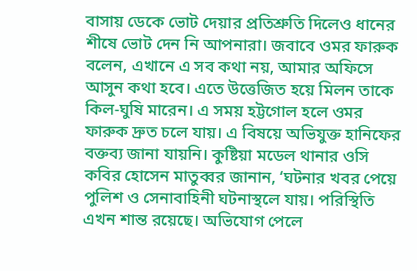বাসায় ডেকে ভোট দেয়ার প্রতিশ্রুতি দিলেও ধানের শীষে ভোট দেন নি আপনারা। জবাবে ওমর ফারুক বলেন, এখানে এ সব কথা নয়, আমার অফিসে আসুন কথা হবে। এতে উত্তেজিত হয়ে মিলন তাকে কিল-ঘুষি মারেন। এ সময় হট্টগোল হলে ওমর ফারুক দ্রুত চলে যায়। এ বিষয়ে অভিযুক্ত হানিফের বক্তব্য জানা যায়নি। কুষ্টিয়া মডেল থানার ওসি কবির হোসেন মাতুব্বর জানান, ‘ঘটনার খবর পেয়ে পুলিশ ও সেনাবাহিনী ঘটনাস্থলে যায়। পরিস্থিতি এখন শান্ত রয়েছে। অভিযোগ পেলে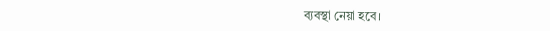ব্যবস্থা নেয়া হবে।